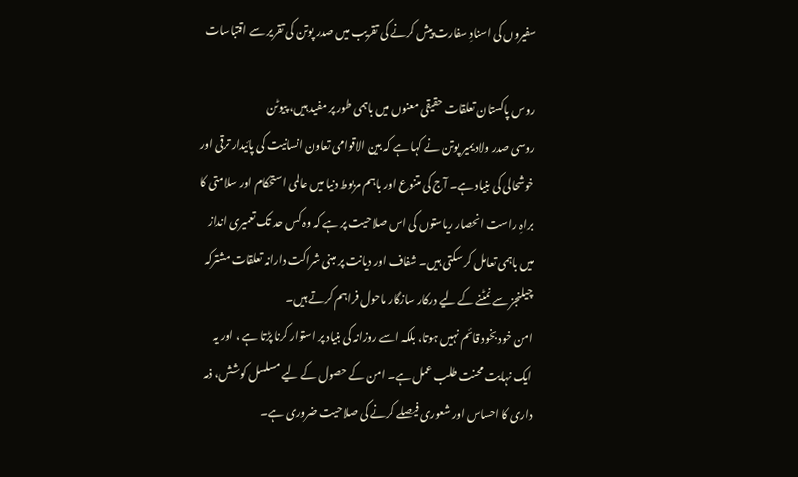سفیروں کی اسنادِ سفارت پیش کرنے کی تقریب میں صدر پوتن کی تقریر سے اقتباسات

روس پاکستان تعلقات حقیقی معنوں میں باہمی طور پر مفید ہیں، پیوٹن
روسی صدر ولادیمیر پوتن نے کہا ہے کہ بین الاقوامی تعاون انسانیت کی پائیدار ترقی اور خوشحالی کی بنیاد ہے۔ آج کی متنوع اور باہم مربوط دنیا میں عالمی استحکام اور سلامتی کا براہِ راست انحصار ریاستوں کی اس صلاحیت پر ہے کہ وہ کس حد تک تعمیری انداز میں باہمی تعامل کر سکتی ہیں۔ شفاف اور دیانت پر مبنی شراکت دارانہ تعلقات مشترکہ چیلنجز سے نمٹنے کے لیے درکار سازگار ماحول فراہم کرتے ہیں۔
امن خود بخود قائم نہیں ہوتا، بلکہ اسے روزانہ کی بنیاد پر استوار کرنا پڑتا ہے ، اور یہ ایک نہایت محنت طلب عمل ہے۔ امن کے حصول کے لیے مسلسل کوشش، ذمہ داری کا احساس اور شعوری فیصلے کرنے کی صلاحیت ضروری ہے۔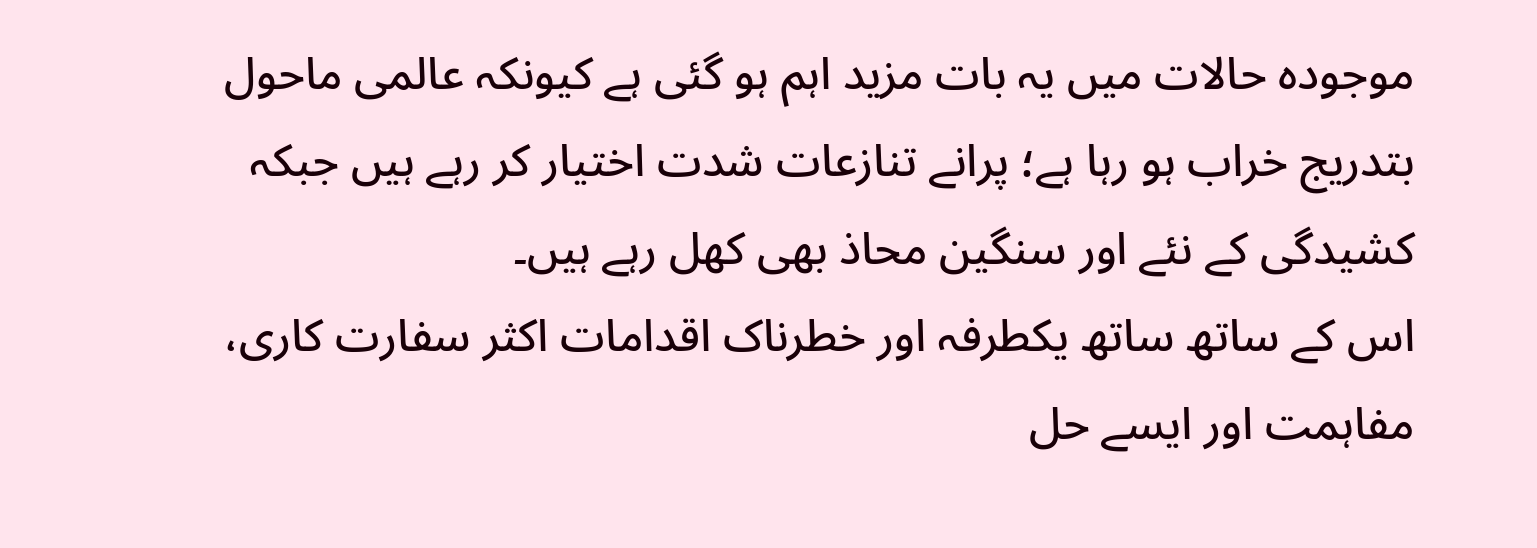موجودہ حالات میں یہ بات مزید اہم ہو گئی ہے کیونکہ عالمی ماحول بتدریج خراب ہو رہا ہے؛ پرانے تنازعات شدت اختیار کر رہے ہیں جبکہ کشیدگی کے نئے اور سنگین محاذ بھی کھل رہے ہیں۔
اس کے ساتھ ساتھ یکطرفہ اور خطرناک اقدامات اکثر سفارت کاری، مفاہمت اور ایسے حل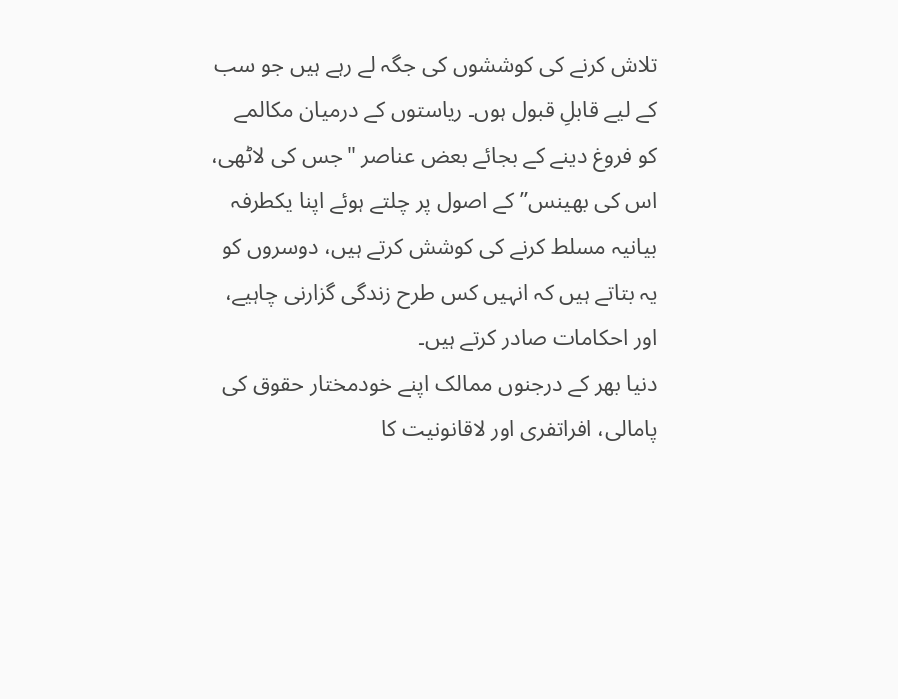تلاش کرنے کی کوششوں کی جگہ لے رہے ہیں جو سب کے لیے قابلِ قبول ہوں۔ ریاستوں کے درمیان مکالمے کو فروغ دینے کے بجائے بعض عناصر "جس کی لاٹھی، اس کی بھینس” کے اصول پر چلتے ہوئے اپنا یکطرفہ بیانیہ مسلط کرنے کی کوشش کرتے ہیں، دوسروں کو یہ بتاتے ہیں کہ انہیں کس طرح زندگی گزارنی چاہیے، اور احکامات صادر کرتے ہیں۔
دنیا بھر کے درجنوں ممالک اپنے خودمختار حقوق کی پامالی، افراتفری اور لاقانونیت کا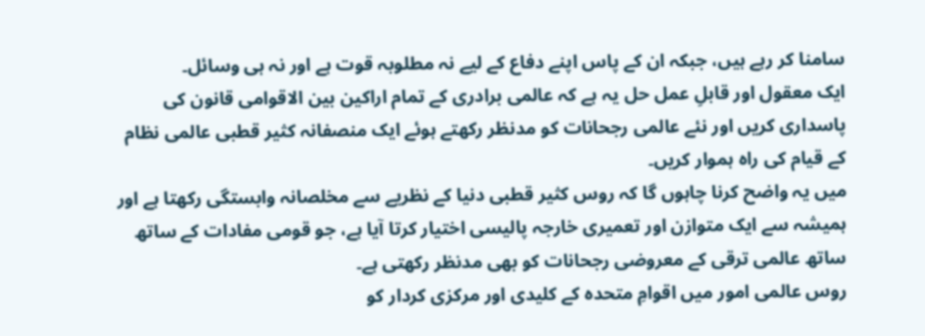سامنا کر رہے ہیں، جبکہ ان کے پاس اپنے دفاع کے لیے نہ مطلوبہ قوت ہے اور نہ ہی وسائل۔
ایک معقول اور قابلِ عمل حل یہ ہے کہ عالمی برادری کے تمام اراکین بین الاقوامی قانون کی پاسداری کریں اور نئے عالمی رجحانات کو مدنظر رکھتے ہوئے ایک منصفانہ کثیر قطبی عالمی نظام کے قیام کی راہ ہموار کریں۔
میں یہ واضح کرنا چاہوں گا کہ روس کثیر قطبی دنیا کے نظریے سے مخلصانہ وابستگی رکھتا ہے اور ہمیشہ سے ایک متوازن اور تعمیری خارجہ پالیسی اختیار کرتا آیا ہے، جو قومی مفادات کے ساتھ ساتھ عالمی ترقی کے معروضی رجحانات کو بھی مدنظر رکھتی ہے۔
روس عالمی امور میں اقوامِ متحدہ کے کلیدی اور مرکزی کردار کو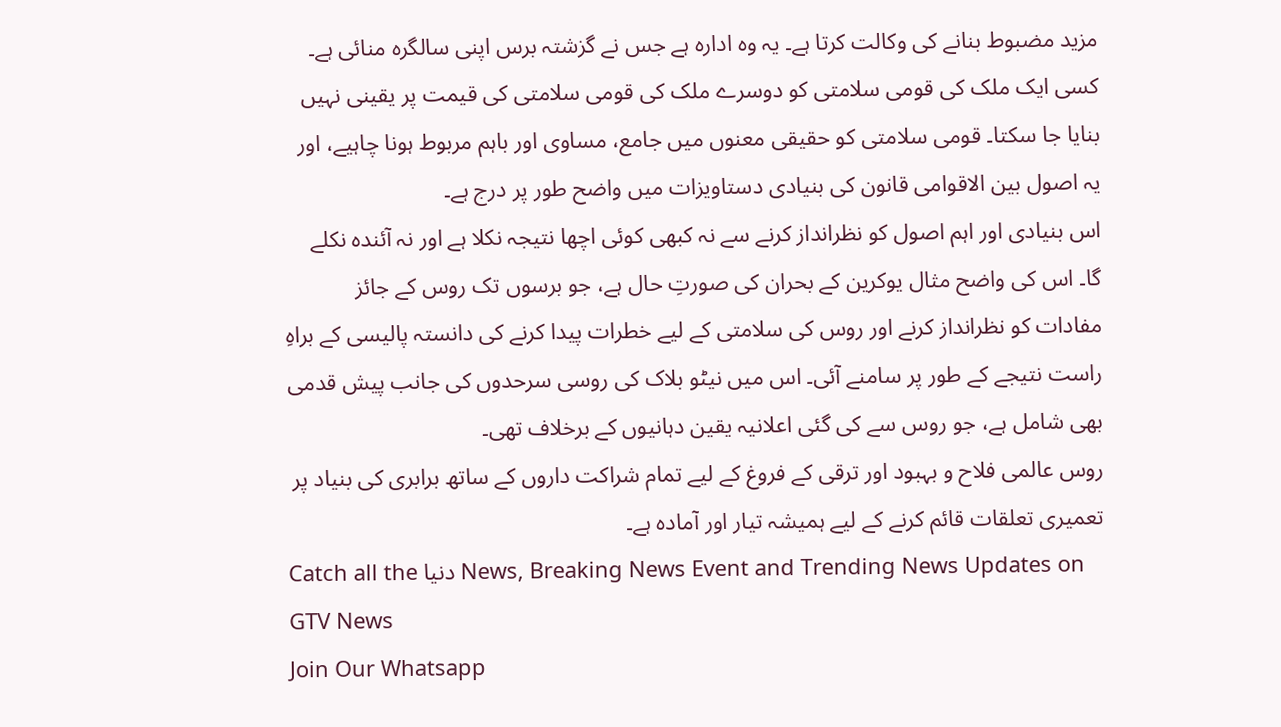مزید مضبوط بنانے کی وکالت کرتا ہے۔ یہ وہ ادارہ ہے جس نے گزشتہ برس اپنی سالگرہ منائی ہے۔
کسی ایک ملک کی قومی سلامتی کو دوسرے ملک کی قومی سلامتی کی قیمت پر یقینی نہیں بنایا جا سکتا۔ قومی سلامتی کو حقیقی معنوں میں جامع، مساوی اور باہم مربوط ہونا چاہیے، اور یہ اصول بین الاقوامی قانون کی بنیادی دستاویزات میں واضح طور پر درج ہے۔
اس بنیادی اور اہم اصول کو نظرانداز کرنے سے نہ کبھی کوئی اچھا نتیجہ نکلا ہے اور نہ آئندہ نکلے گا۔ اس کی واضح مثال یوکرین کے بحران کی صورتِ حال ہے، جو برسوں تک روس کے جائز مفادات کو نظرانداز کرنے اور روس کی سلامتی کے لیے خطرات پیدا کرنے کی دانستہ پالیسی کے براہِ راست نتیجے کے طور پر سامنے آئی۔ اس میں نیٹو بلاک کی روسی سرحدوں کی جانب پیش قدمی بھی شامل ہے، جو روس سے کی گئی اعلانیہ یقین دہانیوں کے برخلاف تھی۔
روس عالمی فلاح و بہبود اور ترقی کے فروغ کے لیے تمام شراکت داروں کے ساتھ برابری کی بنیاد پر تعمیری تعلقات قائم کرنے کے لیے ہمیشہ تیار اور آمادہ ہے۔
Catch all the دنیا News, Breaking News Event and Trending News Updates on GTV News
Join Our Whatsapp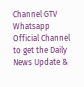Channel GTV Whatsapp Official Channel to get the Daily News Update &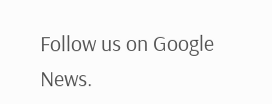Follow us on Google News.